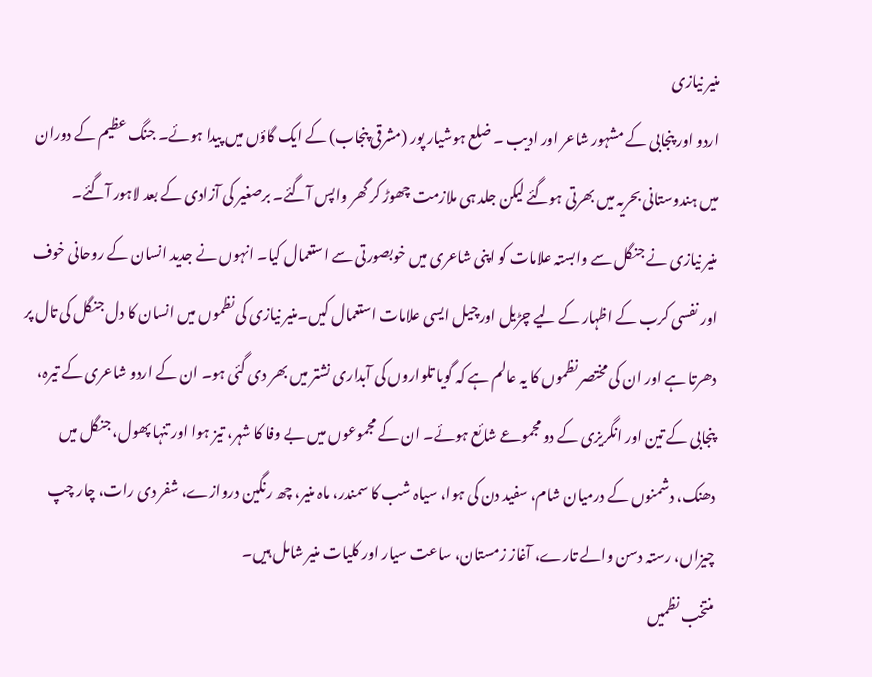منیر نیازی
اردو اور پنجابی کے مشہور شاعر اور ادیب ۔ ضلع ہوشیار پور (مشرقی پنجاب) کے ایک گاؤں میں پیدا ہوئے۔ جنگ عظیم کے دوران میں ہندوستانی بحریہ میں بھرتی ہوگئے لیکن جلد ہی ملازمت چھوڑ کر گھر واپس آگئے۔ برصغیر کی آزادی کے بعد لاہور آگئے۔
منیر نیازی نے جنگل سے وابستہ علامات کو اپنی شاعری میں خوبصورتی سے استعمال کیا۔ انہوں نے جدید انسان کے روحانی خوف اور نفسی کرب کے اظہار کے لیے چڑیل اورچیل ایسی علامات استعمال کیں۔منیر نیازی کی نظموں میں انسان کا دل جنگل کی تال پر دھرتا ہے اور ان کی مختصر نظموں کا یہ عالم ہے کہ گویا تلواروں کی آبداری نشتر میں بھر دی گئی ہو۔ ان کے اردو شاعری کے تیرہ، پنجابی کے تین اور انگریزی کے دو مجموعے شائع ہوئے۔ ان کے مجموعوں میں بے وفا کا شہر، تیز ہوا اور تنہا پھول، جنگل میں دھنک، دشمنوں کے درمیان شام، سفید دن کی ہوا، سیاہ شب کا سمندر، ماہ منیر، چھ رنگین دروازے، شفر دی رات، چار چپ چیزاں، رستہ دسن والے تارے، آغاز زمستان، ساعت سیار اور کلیات منیر شامل ہیں۔
منتخب نظمیں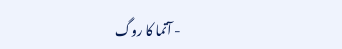- آتما کا روگ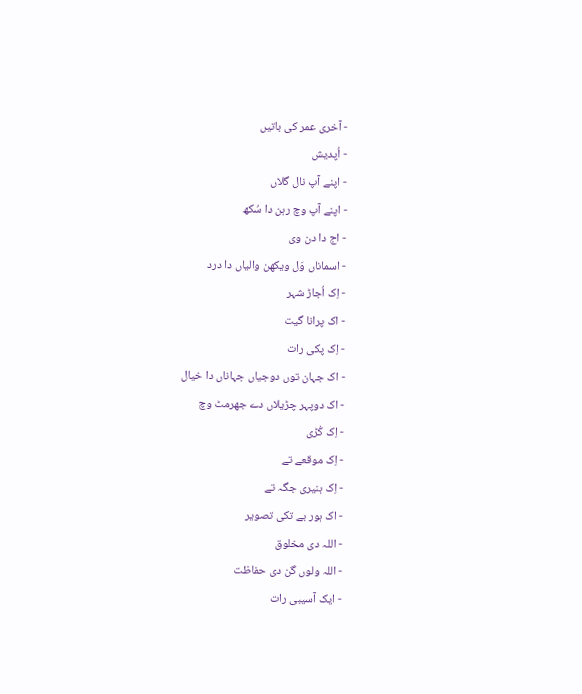- آخری عمر کی باتیں
- اُپدیش
- اپنے آپ نال گلاں
- اپنے آپ وچ رہن دا سُکھ
- اج دا دن وی
- اسماناں وَل ویکھن والیاں دا درد
- اِک اُجاڑ شہر
- اک پرانا گیت
- اِک پکی رات
- اک جہان توں دوجیاں جہاناں دا خیال
- اک دوپہر چڑیلاں دے جھرمٹ وچ
- اِک کُڑی
- اِک موقعے تے
- اِک ہنیری جگہ تے
- اک ہور بے تکی تصویر
- اللہ دی مخلوق
- اللہ ولوں گن دی حفاظت
- ایک آسیبی رات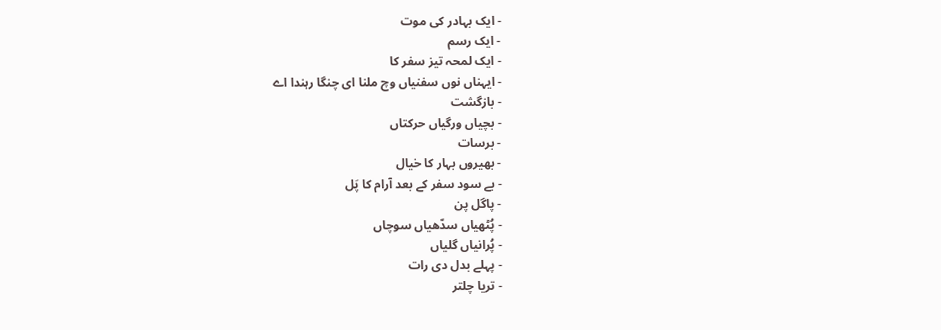- ایک بہادر کی موت
- ایک رسم
- ایک لمحہ تیز سفر کا
- ایہناں نوں سفنیاں وچ ملنا ای چنگا رہندا اے
- بازگشت
- بچیاں ورگیاں حرکتاں
- برسات
- بھیروں بہار کا خیال
- بے سود سفر کے بعد آرام کا پَل
- پاگل پن
- پُٹھیاں سدّھیاں سوچاں
- پُرانیاں گلیاں
- پہلے بدل دی رات
- تریا چلتر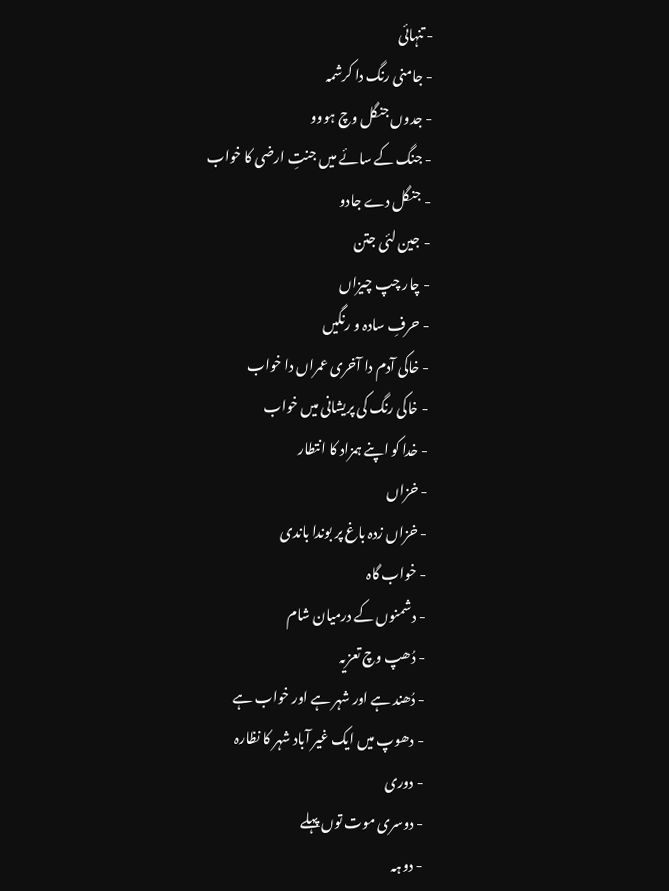- تنہائی
- جامنی رنگ دا کرشمہ
- جدوں جنگل وچ ہووو
- جنگ کے سائے میں جنتِ ارضی کا خواب
- جنگل دے جادو
- جین لئی جتن
- چار چپ چیزاں
- حرفِ سادہ و رنگیں
- خاکی آدم دا آخری عمراں دا خواب
- خاکی رنگ کی پریشانی میں خواب
- خدا کو اپنے ہمزاد کا انتطار
- خزاں
- خزاں زدہ باغ پر بوندا باندی
- خواب گاہ
- دشمنوں کے درمیان شام
- دُھپ وچ تعزیہ
- دُھند ہے اور شہر ہے اور خواب ہے
- دھوپ میں ایک غیر آباد شہر کا نظارہ
- دوری
- دوسری موت توں پہلے
- دوہہ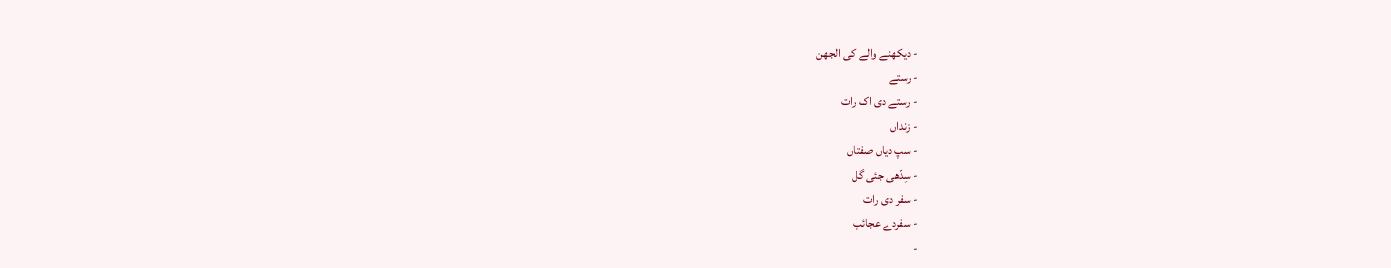- دیکھنے والے کی الجھن
- رستے
- رستے دی اک رات
- زنداں
- سپ دیاں صفتاں
- سِدّھی جئی گل
- سفر دی رات
- سفردے عجائب
-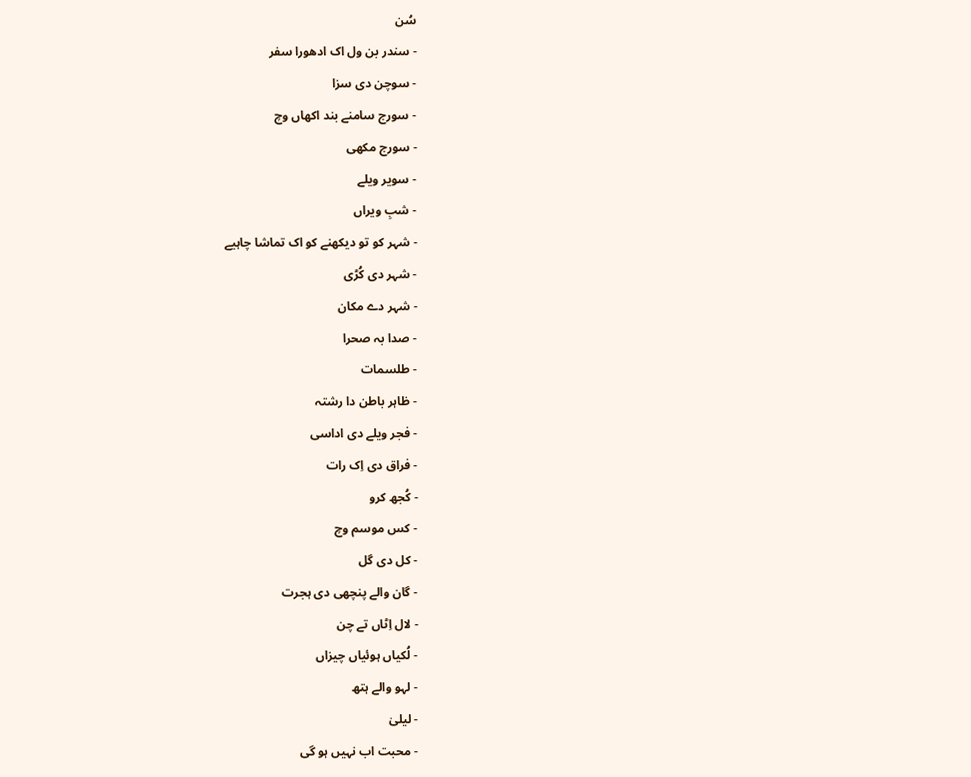سُن
- سندر بن ول اک ادھورا سفر
- سوچن دی سزا
- سورج سامنے بند اکھاں وچ
- سورج مکھی
- سویر ویلے
- شبِ ویراں
- شہر کو تو دیکھنے کو اک تماشا چاہیے
- شہر دی کُڑی
- شہر دے مکان
- صدا بہ صحرا
- طلسمات
- ظاہر باطن دا رشتہ
- فجر ویلے دی اداسی
- فراق دی اِک رات
- کُجھ کرو
- کس موسم وچ
- کل دی گل
- گان والے پنچھی دی ہجرت
- لال اِٹاں تے چن
- لُکیاں ہوئیاں چیزاں
- لہو والے ہتھ
- لیلیٰ
- محبت اب نہیں ہو گی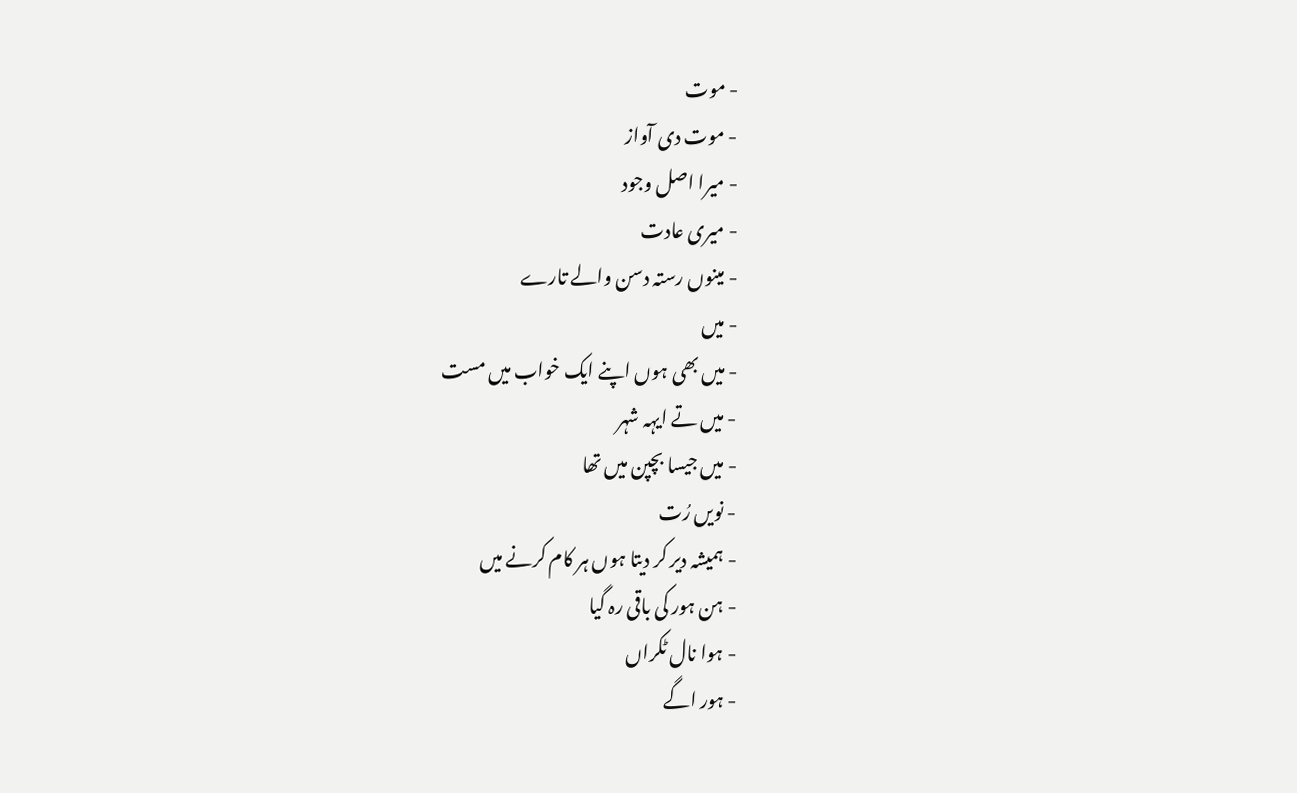- موت
- موت دی آواز
- میرا اصل وجود
- میری عادت
- مینوں رستہ دسن والے تارے
- میں
- میں بھی ہوں اپنے ایک خواب میں مست
- میں تے ایہہ شہر
- میں جیسا بچپن میں تھا
- نویں رُت
- ہمیشہ دیر کر دیتا ہوں ہر کام کرنے میں
- ہن ہور کی باقی رہ گیا
- ہوا نال ٹکراں
- ہور اگے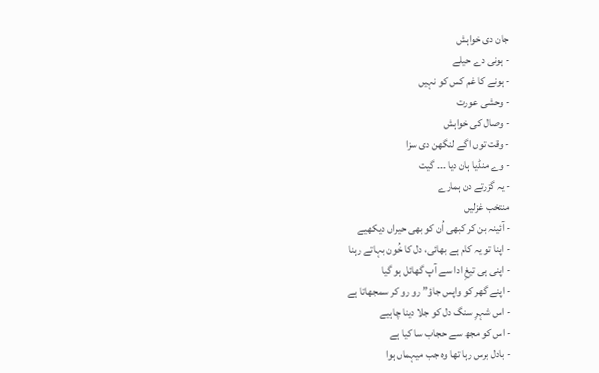جان دی خواہش
- ہونی دے حیلے
- ہونے کا غم کس کو نہیں
- وحشی عورت
- وصال کی خواہش
- وقت توں اگے لنگھن دی سزا
- وے منڈیا ہان دیا ۔۔۔ گیت
- یہ گزرتے دن ہمارے
منتخب غزلیں
- آئینہ بن کر کبھی اُن کو بھی حیراں دیکھیے
- اپنا تو یہ کام ہے بھائی، دل کا خُون بہاتے رہنا
- اپنی ہی تیغِ ادا سے آپ گھائل ہو گیا
- اپنے گھر کو واپس جاؤ” رو رو کر سمجھاتا ہے
- اس شہرِ سنگ دل کو جلا دینا چاہیے
- اس کو مجھ سے حجاب سا کیا ہے
- بادل برس رہا تھا وہ جب میہماں ہوا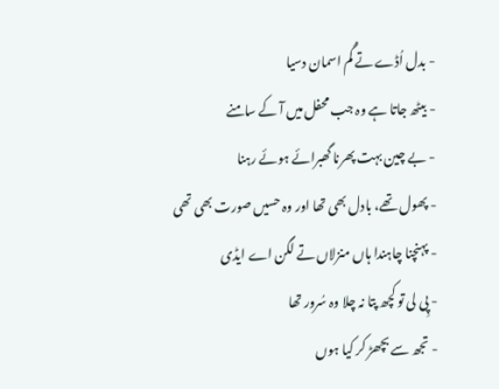- بدل اُڈے تے گُم اسمان دسیا
- بیٹھ جاتا ہے وہ جب محفل میں آ کے سامنے
- بے چین بہت پھرنا گھبرائے ہوئے رہنا
- پھول تھے، بادل بھی تھا اور وہ حسیں صورت بھی تھی
- پہنچنا چاہندا ہاں منزلاں تے لگن اے ایڈی
- پِی لی تو کچھ پتا نہ چلا وہ سُرور تھا
- تجھ سے بچھڑ کر کیا ہوں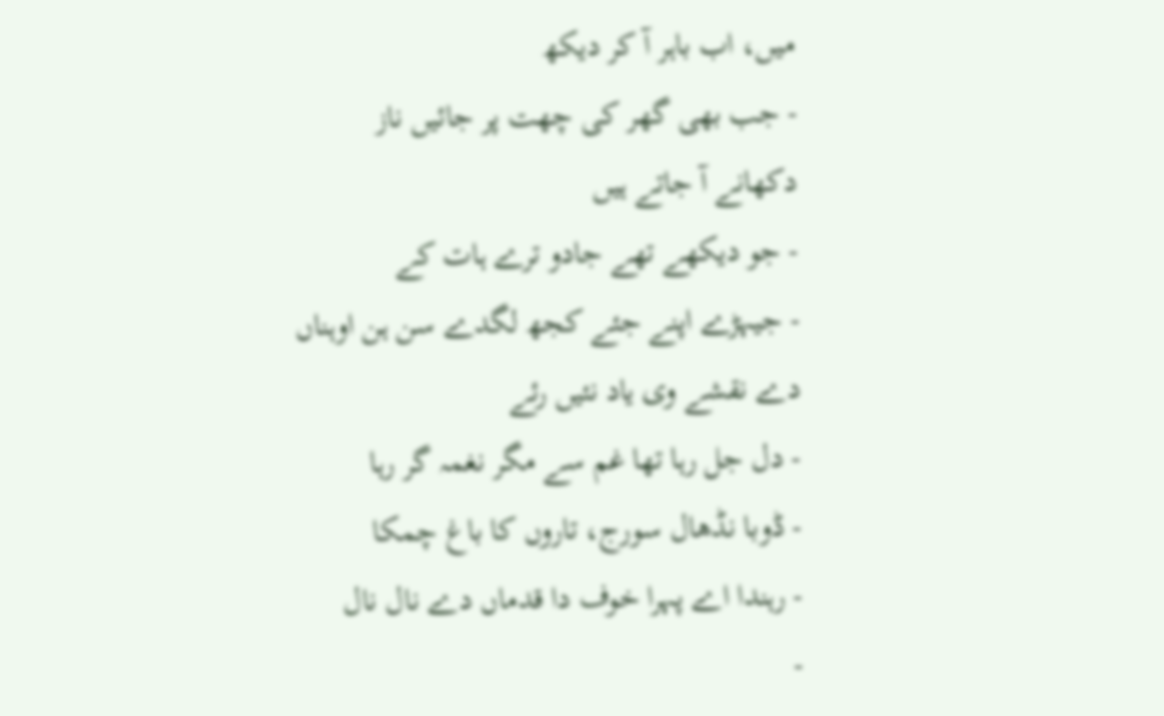میں، اب باہر آ کر دیکھ
- جب بھی گھر کی چھت پر جائیں ناز دکھانے آ جاتے ہیں
- جو دیکھے تھے جادو ترے ہات کے
- جیہڑے اپنے جئے کجھ لگدے سن ہن اوہناں دے نقشے وی یاد نئیں رئے
- دل جل رہا تھا غم سے مگر نغمہ گر رہا
- ڈوبا نڈھال سورج، تاروں کا باغ چمکا
- رہندا اے پہرا خوف دا قدماں دے نال نال
-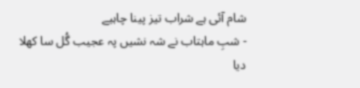شام آئی ہے شراب تیز پینا چاہیے
- شبِ ماہتاب نے شہ نشیں پہ عجیب گُل سا کھلا دیا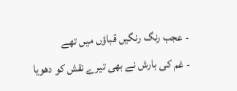- عجب رنگ رنگیں قباؤں میں تھے
- غم کی بارش نے بھی تیرے نقش کو دھویا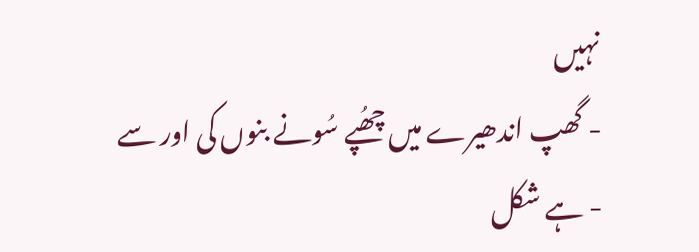نہیں
- گھپ اندھیرے میں چھُپے سُونے بنوں کی اور سے
- ہے شکل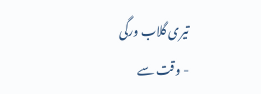تیری گلاب ورگی
- وقت سے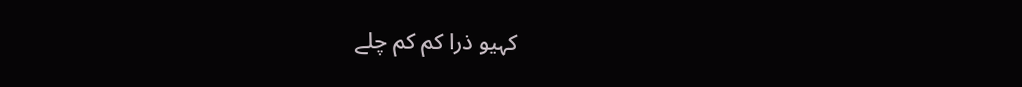کہیو ذرا کم کم چلے